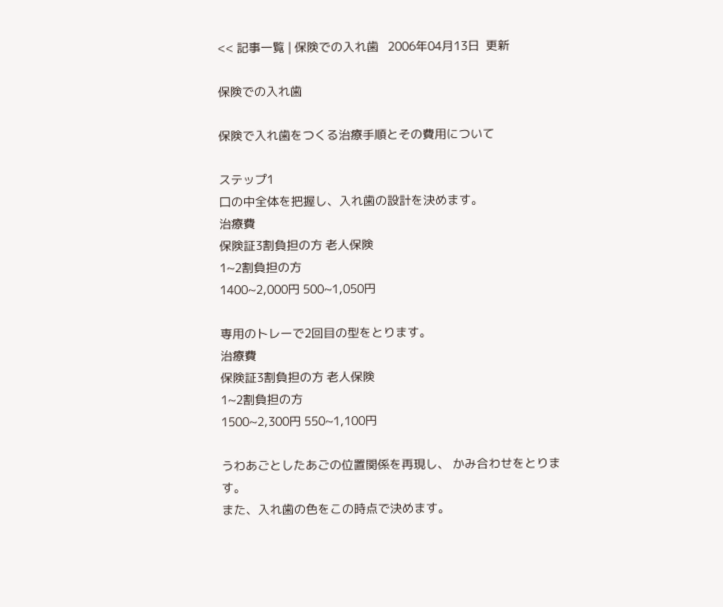<< 記事一覧 | 保険での入れ歯   2006年04月13日  更新

保険での入れ歯

保険で入れ歯をつくる治療手順とその費用について

ステップ1
口の中全体を把握し、入れ歯の設計を決めます。
治療費
保険証3割負担の方 老人保険
1~2割負担の方
1400~2,000円 500~1,050円

専用のトレーで2回目の型をとります。
治療費
保険証3割負担の方 老人保険
1~2割負担の方
1500~2,300円 550~1,100円

うわあごとしたあごの位置関係を再現し、 かみ合わせをとります。
また、入れ歯の色をこの時点で決めます。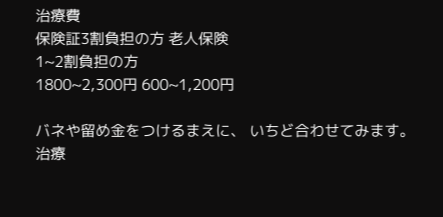治療費
保険証3割負担の方 老人保険
1~2割負担の方
1800~2,300円 600~1,200円

バネや留め金をつけるまえに、 いちど合わせてみます。
治療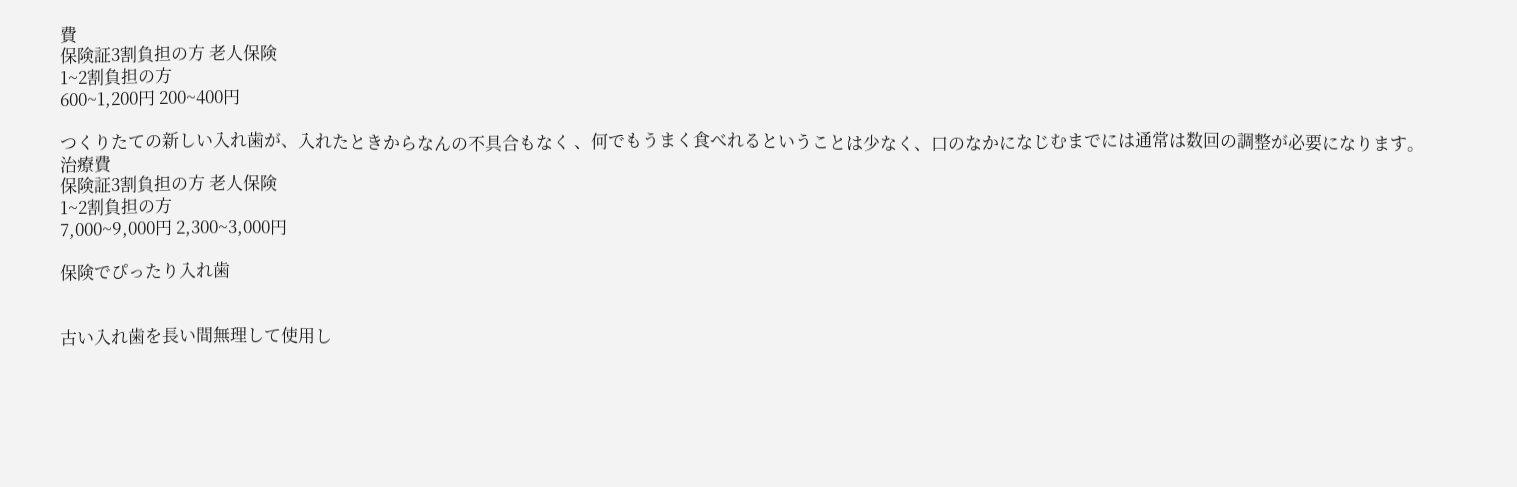費
保険証3割負担の方 老人保険
1~2割負担の方
600~1,200円 200~400円

つくりたての新しい入れ歯が、入れたときからなんの不具合もなく 、何でもうまく食べれるということは少なく、口のなかになじむまでには通常は数回の調整が必要になります。
治療費
保険証3割負担の方 老人保険
1~2割負担の方
7,000~9,000円 2,300~3,000円

保険でぴったり入れ歯


古い入れ歯を長い間無理して使用し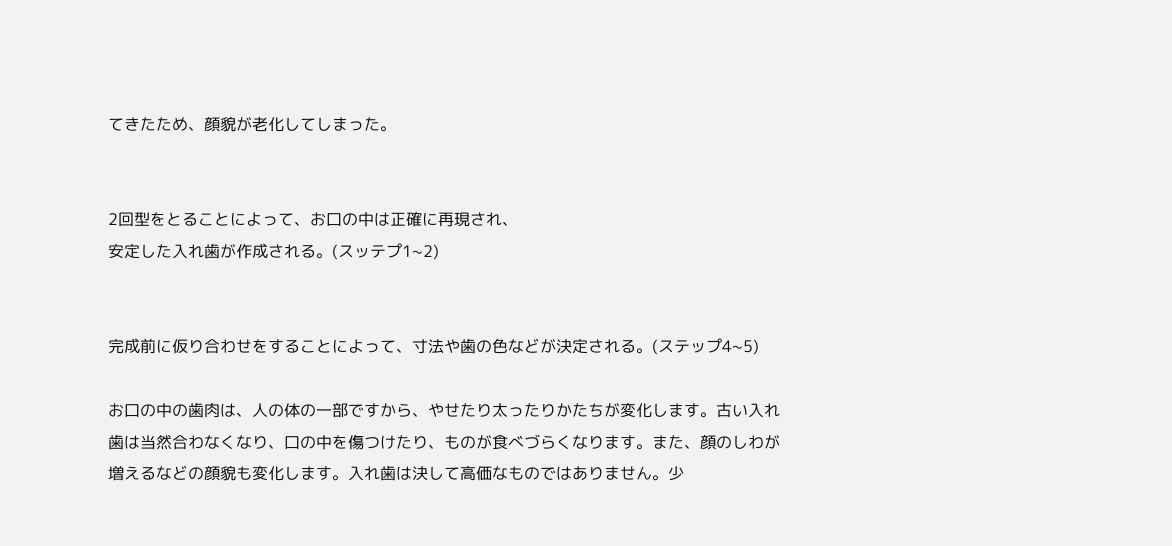てきたため、顔貌が老化してしまった。


2回型をとることによって、お口の中は正確に再現され、
安定した入れ歯が作成される。(スッテプ1~2)


完成前に仮り合わせをすることによって、寸法や歯の色などが決定される。(ステップ4~5)

お口の中の歯肉は、人の体の一部ですから、やせたり太ったりかたちが変化します。古い入れ歯は当然合わなくなり、口の中を傷つけたり、ものが食べづらくなります。また、顔のしわが増えるなどの顔貌も変化します。入れ歯は決して高価なものではありません。少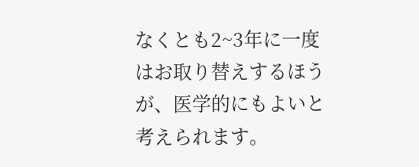なくとも2~3年に一度はお取り替えするほうが、医学的にもよいと考えられます。